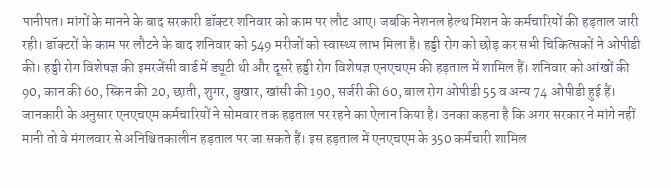पानीपत। मांगों के मानने के बाद सरकारी डॉक्टर शनिवार को काम पर लौट आए। जबकि नेशनल हेल्थ मिशन के कर्मचारियों की हड़ताल जारी रही। डॉक्टरों के काम पर लौटने के बाद शनिवार को 549 मरीजों को स्वास्थ्य लाभ मिला है। हड्डी रोग को छोड़ कर सभी चिकित्सकों ने ओपीडी की। हड्डी रोग विशेषज्ञ की इमरजेंसी वार्ड में ड्यूटी थी और दूसरे हड्डी रोग विशेषज्ञ एनएचएम की हड़ताल में शामिल हैं। शनिवार को आंखों की 90, कान की 60, स्किन की 20, छाती, शुगर, बुखार, खांसी की 190, सर्जरी की 60, बाल रोग ओपीडी 55 व अन्य 74 ओपीडी हुई हैं।
जानकारी के अनुसार एनएचएम कर्मचारियों ने सोमवार तक हड़ताल पर रहने का ऐलान किया है। उनका कहना है कि अगर सरकार ने मांगे नहीं मानी तो वे मंगलवार से अनिश्चितकालीन हड़ताल पर जा सकते हैं। इस हड़ताल में एनएचएम के 350 कर्मचारी शामिल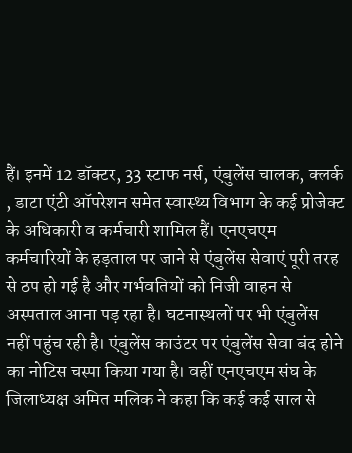हैं। इनमें 12 डॉक्टर, 33 स्टाफ नर्स, एंबुलेंस चालक, क्लर्क , डाटा एंटी ऑपरेशन समेत स्वास्थ्य विभाग के कई प्रोजेक्ट के अधिकारी व कर्मचारी शामिल हैं। एनएचएम कर्मचारियों के हड़ताल पर जाने से एंबुलेंस सेवाएं पूरी तरह से ठप हो गई है और गर्भवतियों को निजी वाहन से अस्पताल आना पड़ रहा है। घटनास्थलों पर भी एंबुलेंस नहीं पहुंच रही है। एंबुलेंस काउंटर पर एंबुलेंस सेवा बंद होने का नोटिस चस्पा किया गया है। वहीं एनएचएम संघ के जिलाध्यक्ष अमित मलिक ने कहा कि कई कई साल से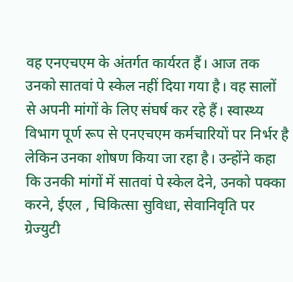वह एनएचएम के अंतर्गत कार्यरत हैं। आज तक उनको सातवां पे स्केल नहीं दिया गया है। वह सालों से अपनी मांगों के लिए संघर्ष कर रहे हैं। स्वास्थ्य विभाग पूर्ण रूप से एनएचएम कर्मचारियों पर निर्भर है लेकिन उनका शोषण किया जा रहा है। उन्होंने कहा कि उनकी मांगों में सातवां पे स्केल देने, उनको पक्का करने, ईएल , चिकित्सा सुविधा, सेवानिवृति पर ग्रेज्युटी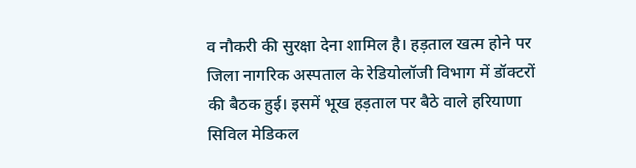व नौकरी की सुरक्षा देना शामिल है। हड़ताल खत्म होने पर जिला नागरिक अस्पताल के रेडियोलॉजी विभाग में डॉक्टरों की बैठक हुई। इसमें भूख हड़ताल पर बैठे वाले हरियाणा सिविल मेडिकल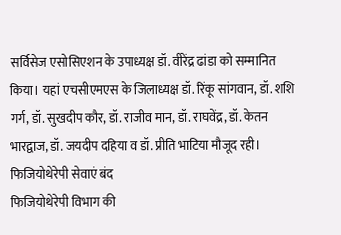सर्विसेज एसोसिएशन के उपाध्यक्ष डॉ. वीरेंद्र ढांडा को सम्मानित किया। यहां एचसीएमएस के जिलाध्यक्ष डॉ. रिंकू सांगवान, डॉ. शशि गर्ग, डॉ. सुखदीप कौर, डॉ. राजीव मान, डॉ. राघवेंद्र, डॉ. केतन भारद्वाज, डॉ. जयदीप दहिया व डॉ. प्रीति भाटिया मौजूद रही।
फिजियोथेरेपी सेवाएं बंद
फिजियोथेरेपी विभाग की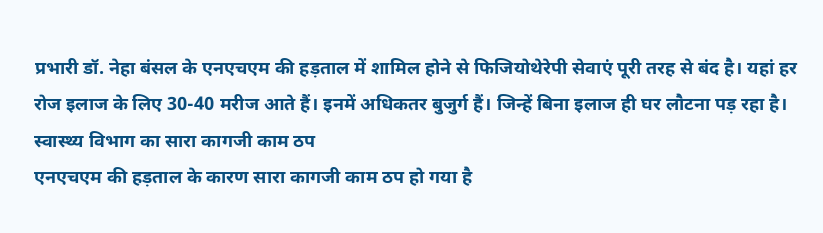प्रभारी डॉ. नेहा बंसल के एनएचएम की हड़ताल में शामिल होने से फिजियोथेरेपी सेवाएं पूरी तरह से बंद है। यहां हर रोज इलाज के लिए 30-40 मरीज आते हैं। इनमें अधिकतर बुजुर्ग हैं। जिन्हें बिना इलाज ही घर लौटना पड़ रहा है।
स्वास्थ्य विभाग का सारा कागजी काम ठप
एनएचएम की हड़ताल के कारण सारा कागजी काम ठप हो गया है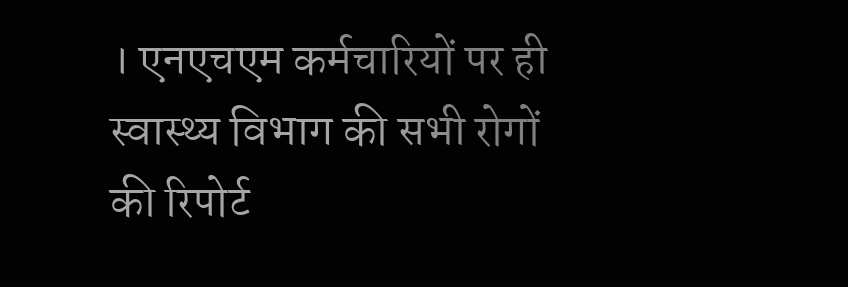। एनएचएम कर्मचारियों पर ही स्वास्थ्य विभाग की सभी रोगों की रिपोर्ट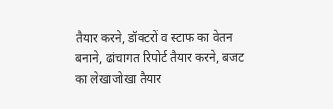तैयार करने, डॉक्टरों व स्टाफ का वेतन बनाने, ढांचागत रिपोर्ट तैयार करने, बजट का लेखाजोखा तैयार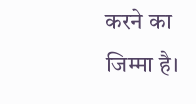करने का जिम्मा है।